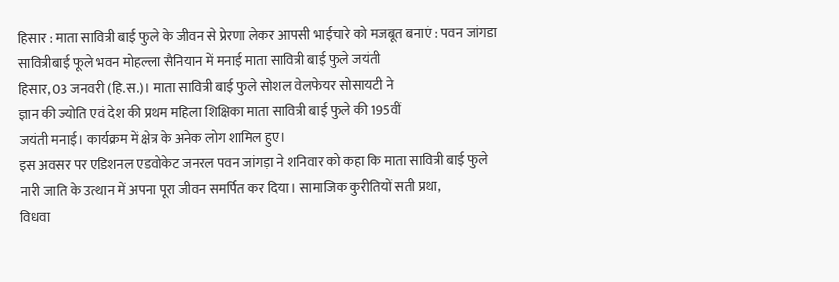हिसार : माता सावित्री बाई फुले के जीवन से प्रेरणा लेकर आपसी भाईचारे को मजबूत बनाएं : पवन जांगडा
सावित्रीबाई फूले भवन मोहल्ला सैनियान में मनाई माता सावित्री बाई फुले जयंती
हिसार, 03 जनवरी (हि.स.)। माता सावित्री बाई फुले सोशल वेलफेयर सोसायटी ने
ज्ञान की ज्योति एवं देश की प्रथम महिला शिक्षिका माता सावित्री बाई फुले की 195वीं
जयंती मनाई। कार्यक्रम में क्षेत्र के अनेक लोग शामिल हुए।
इस अवसर पर एडिशनल एडवोकेट जनरल पवन जांगड़ा ने शनिवार को कहा कि माता सावित्री बाई फुले
नारी जाति के उत्थान में अपना पूरा जीवन समर्पित कर दिया। सामाजिक कुरीतियों सती प्रथा,
विधवा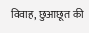विवाह, छुआछूत की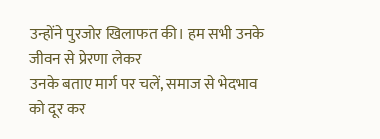उन्होंने पुरजोर खिलाफत की। हम सभी उनके जीवन से प्रेरणा लेकर
उनके बताए मार्ग पर चलें, समाज से भेदभाव को दूर कर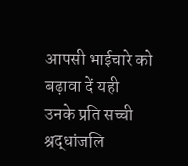आपसी भाईचारे को बढ़ावा दें यही
उनके प्रति सच्ची श्रद्धांजलि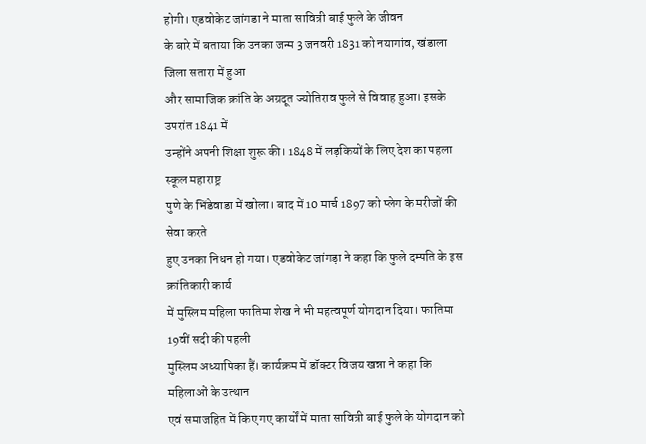होगी। एडवोकेट जांगडा ने माता सावित्री बाई फुले के जीवन
के बारे में बताया कि उनका जन्म 3 जनवरी 1831 को नयागांव, खंडाला जिला सतारा में हुआ
और सामाजिक क्रांति के अग्रदूत ज्योतिराव फुले से विवाह हुआ। इसके उपरांत 1841 में
उन्होंने अपनी शिक्षा शुरू की। 1848 में लड़कियों के लिए देश का पहला स्कूल महाराष्ट्र
पुणे के भिंडेवाडा में खोला। बाद में 10 मार्च 1897 को प्लेग के मरीजों की सेवा करते
हुए उनका निधन हो गया। एडवोकेट जांगड़ा ने कहा कि फुले दम्पति के इस क्रांतिकारी कार्य
में मुस्लिम महिला फातिमा शेख ने भी महत्वपूर्ण योगदान दिया। फातिमा 19वीं सदी की पहली
मुस्लिम अध्यापिका हैं। कार्यक्रम में डॉक्टर विजय खन्ना ने कहा कि महिलाओं के उत्थान
एवं समाजहित में किए गए कार्यों में माता सावित्री बाई फुले के योगदान को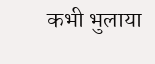कभी भुलाया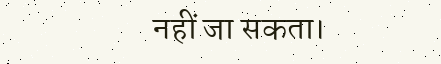नहीं जा सकता।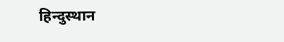हिन्दुस्थान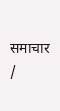समाचार /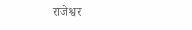राजेश्वर